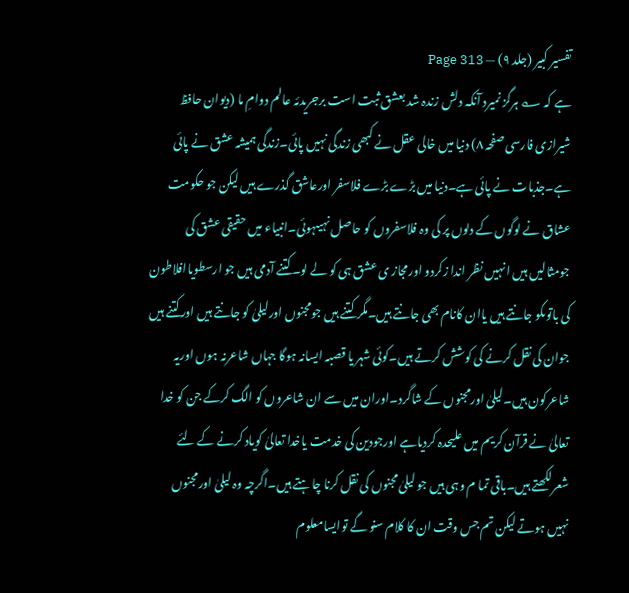تفسیر کبیر (جلد ۹) — Page 313
ہے کہ ؎ ہرگز نمیرد آنکہ دلش زندہ شد بعشق ثبت است برجریدئہ عالم دوامِ ما (دیوان حافظ شیرازی فارسی صفحہ ۸) دنیا میں خالی عقل نے کبھی زندگی نہیں پائی۔زندگی ہمیشہ عشق نے پائی ہے۔جذبات نے پائی ہے۔دنیا میں بڑے بڑے فلاسفر اورعاشق گذرے ہیں لیکن جو حکومت عشاق نے لوگوں کے دلوں پر کی وہ فلاسفروں کو حاصل نہیںہوئی۔انبیاء میں حقیقی عشق کی جومثالیں ہیں انہیں نظر اندا زکردو اورمجاز ی عشق ہی کو لے لو۔کتنے آدمی ہیں جو ارسطویاافلاطون کی باتوںکو جانتے ہیں یاان کانام بھی جانتے ہیں۔مگر کتنے ہیں جومجنوں اورلیلیٰ کو جانتے ہیں اورکتنے ہیں جوان کی نقل کرنے کی کوشش کرتے ہیں۔کوئی شہر یا قصبہ ایسانہ ہوگا جہاں شاعرنہ ہوں اوریہ شاعرکون ہیں۔لیلیٰ اورمجنوں کے شاگرد۔اوران میں سے ان شاعروں کو الگ کرکے جن کو خدا تعالیٰ نے قرآن کریم میں علیحدہ کردیاہے اورجودین کی خدمت یاخدا تعالیٰ کویاد کرنے کے لئے شعرلکھتے ہیں۔باقی تما م وہی ہیں جو لیلیٰ مجنوں کی نقل کرنا چاہتے ہیں۔اگرچہ وہ لیلیٰ اورمجنوں نہیں ہوتے لیکن تم جس وقت ان کا کلام سنو گے توایسامعلوم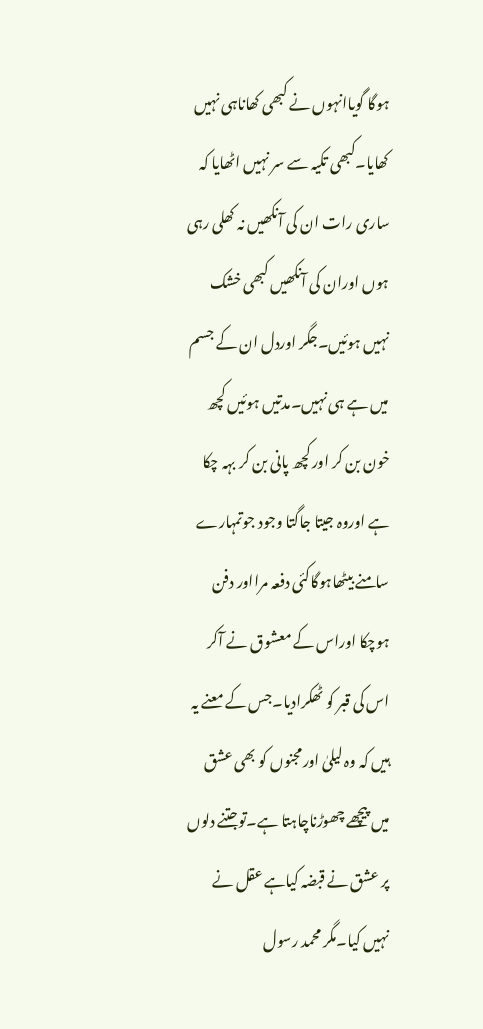ہوگا گویاانہوں نے کبھی کھاناہی نہیں کھایا۔کبھی تکیہ سے سر نہیں اٹھایا کہ ساری رات ان کی آنکھیں نہ کھلی رہی ہوں اوران کی آنکھیں کبھی خشک نہیں ہوئیں۔جگر اوردل ان کے جسم میں ہے ہی نہیں۔مدتیں ہوئیں کچھ خون بن کر اور کچھ پانی بن کر بہہ چکا ہے اوروہ جیتا جاگتا وجود جوتمہارے سامنے بیٹھاہوگاکئی دفعہ مرااور دفن ہوچکا اوراس کے معشوق نے آکر اس کی قبر کو ٹھکرادیا۔جس کے معنے یہ ہیں کہ وہ لیلیٰ اورمجنوں کو بھی عشق میں پیچھے چھوڑناچاہتا ہے۔توجتنے دلوں پر عشق نے قبضہ کیاہے عقل نے نہیں کیا۔مگر محمد رسول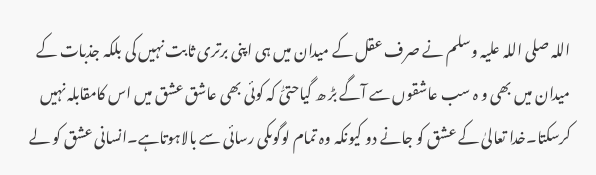اللہ صلی اللہ علیہ وسلم نے صرف عقل کے میدان میں ہی اپنی برتری ثابت نہیں کی بلکہ جذبات کے میدان میں بھی و ہ سب عاشقوں سے آگے بڑ ھ گیاحتیّٰ کہ کوئی بھی عاشق عشق میں اس کامقابلہ نہیں کرسکتا۔خدا تعالیٰ کے عشق کو جانے دو کیونکہ وہ تمام لوگوںکی رسائی سے بالاہوتاہے۔انسانی عشق کو لے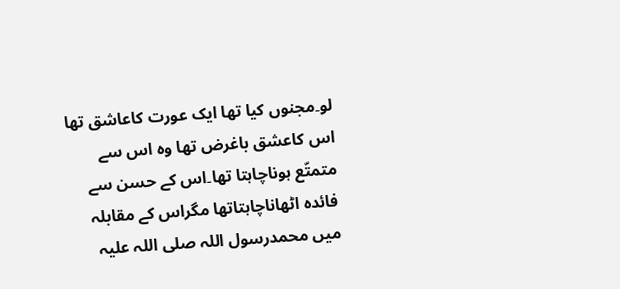لو۔مجنوں کیا تھا ایک عورت کاعاشق تھا اس کاعشق باغرض تھا وہ اس سے متمتّع ہوناچاہتا تھا۔اس کے حسن سے فائدہ اٹھاناچاہتاتھا مگراس کے مقابلہ میں محمدرسول اللہ صلی اللہ علیہ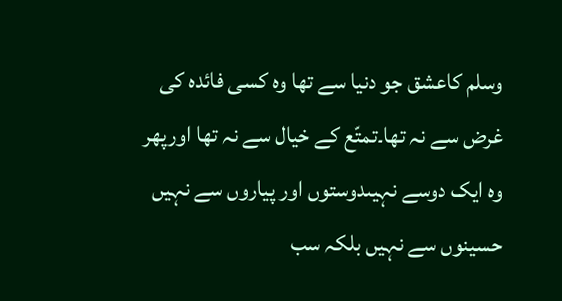وسلم کاعشق جو دنیا سے تھا وہ کسی فائدہ کی غرض سے نہ تھا۔تمتّع کے خیال سے نہ تھا اورپھر وہ ایک دوسے نہیںدوستوں اور پیاروں سے نہیں حسینوں سے نہیں بلکہ سب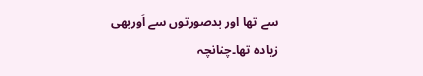سے تھا اور بدصورتوں سے اَوربھی زیادہ تھا۔چنانچہ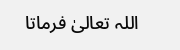اللہ تعالیٰ فرماتا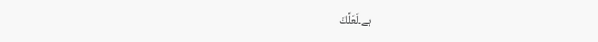ہے۔لَعَلَّكَ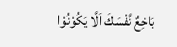بَاخِعٌ نَّفْسَكَ اَلَّا يَكُوْنُوْا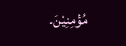مُؤْمِنِيْنَ۔